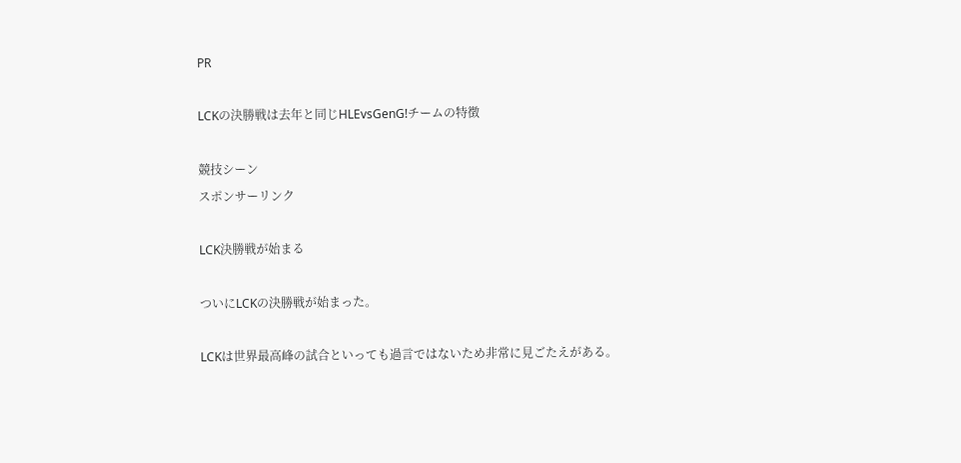PR

LCKの決勝戦は去年と同じHLEvsGenG!チームの特徴

競技シーン
スポンサーリンク

LCK決勝戦が始まる

ついにLCKの決勝戦が始まった。

LCKは世界最高峰の試合といっても過言ではないため非常に見ごたえがある。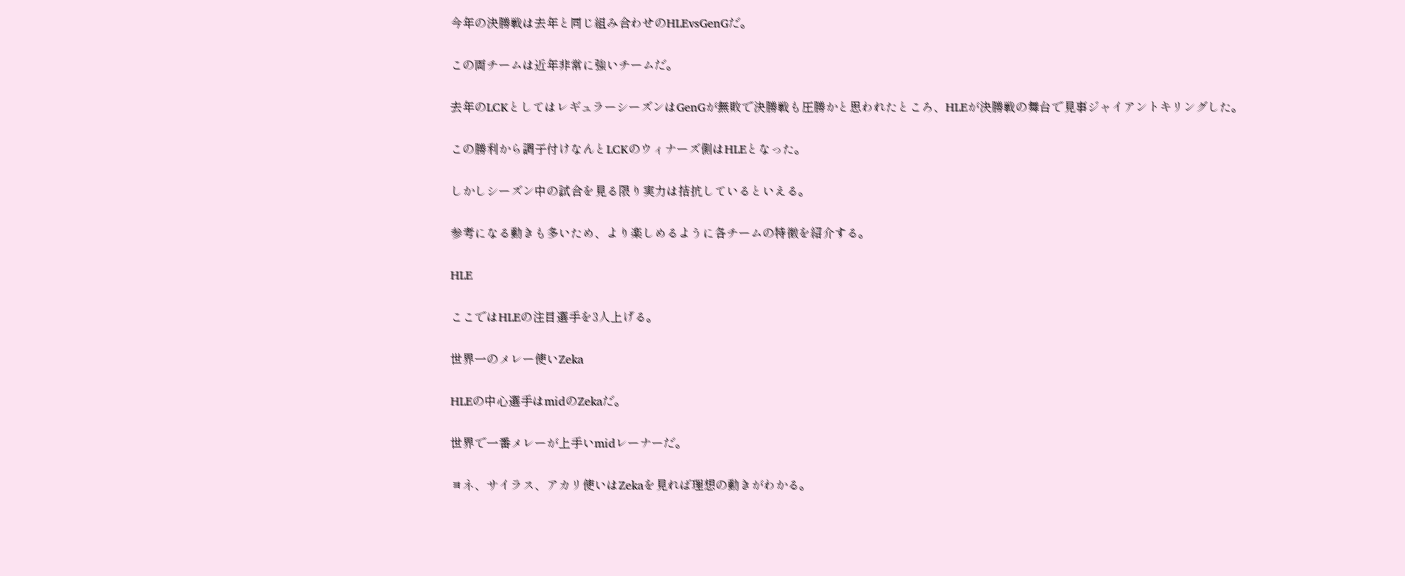今年の決勝戦は去年と同じ組み合わせのHLEvsGenGだ。

この両チームは近年非常に強いチームだ。

去年のLCKとしてはレギュラーシーズンはGenGが無敗で決勝戦も圧勝かと思われたところ、HLEが決勝戦の舞台で見事ジャイアントキリングした。

この勝利から調子付けなんとLCKのウィナーズ側はHLEとなった。

しかしシーズン中の試合を見る限り実力は拮抗しているといえる。

参考になる動きも多いため、より楽しめるように各チームの特徴を紹介する。

HLE

ここではHLEの注目選手を3人上げる。

世界一のメレー使いZeka

HLEの中心選手はmidのZekaだ。

世界で一番メレーが上手いmidレーナーだ。

ヨネ、サイラス、アカリ使いはZekaを見れば理想の動きがわかる。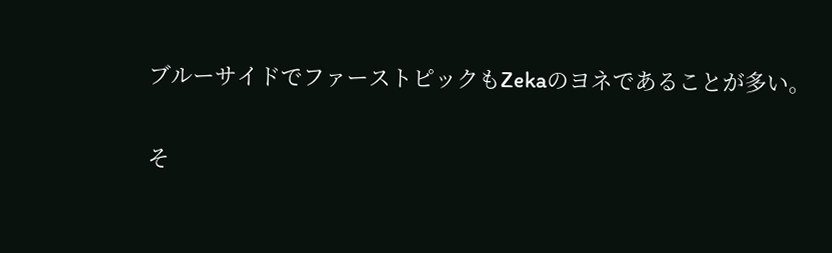ブルーサイドでファーストピックもZekaのヨネであることが多い。

そ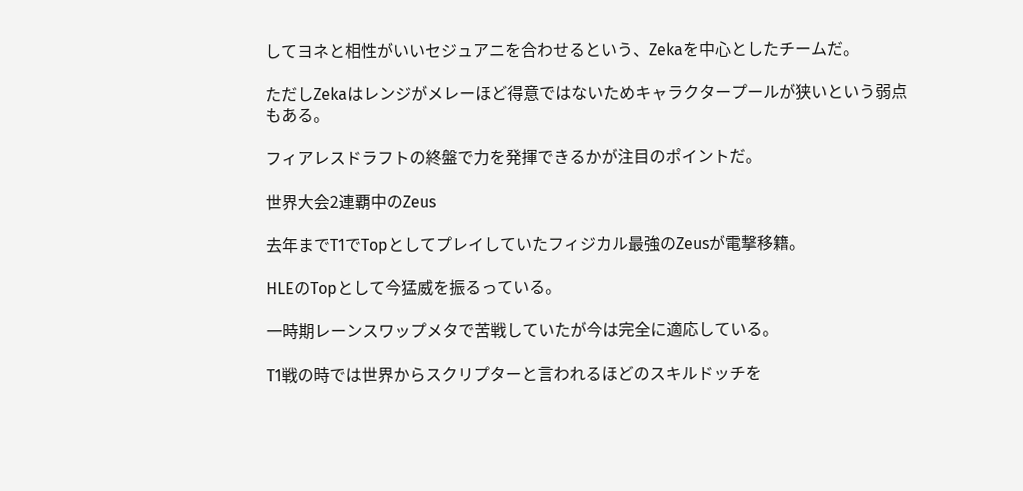してヨネと相性がいいセジュアニを合わせるという、Zekaを中心としたチームだ。

ただしZekaはレンジがメレーほど得意ではないためキャラクタープールが狭いという弱点もある。

フィアレスドラフトの終盤で力を発揮できるかが注目のポイントだ。

世界大会2連覇中のZeus

去年までT1でTopとしてプレイしていたフィジカル最強のZeusが電撃移籍。

HLEのTopとして今猛威を振るっている。

一時期レーンスワップメタで苦戦していたが今は完全に適応している。

T1戦の時では世界からスクリプターと言われるほどのスキルドッチを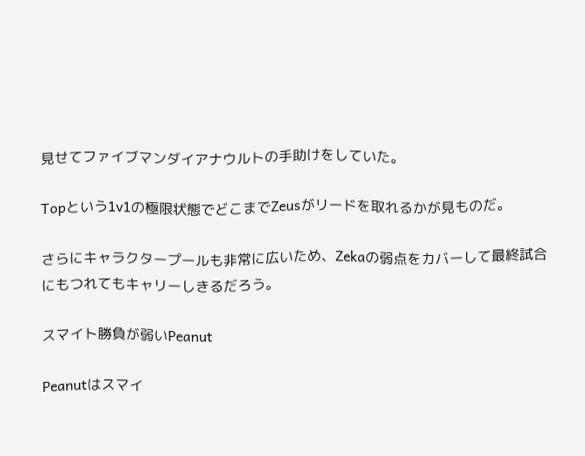見せてファイブマンダイアナウルトの手助けをしていた。

Topという1v1の極限状態でどこまでZeusがリードを取れるかが見ものだ。

さらにキャラクタープールも非常に広いため、Zekaの弱点をカバーして最終試合にもつれてもキャリーしきるだろう。

スマイト勝負が弱いPeanut

Peanutはスマイ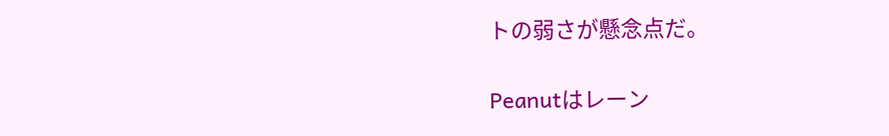トの弱さが懸念点だ。

Peanutはレーン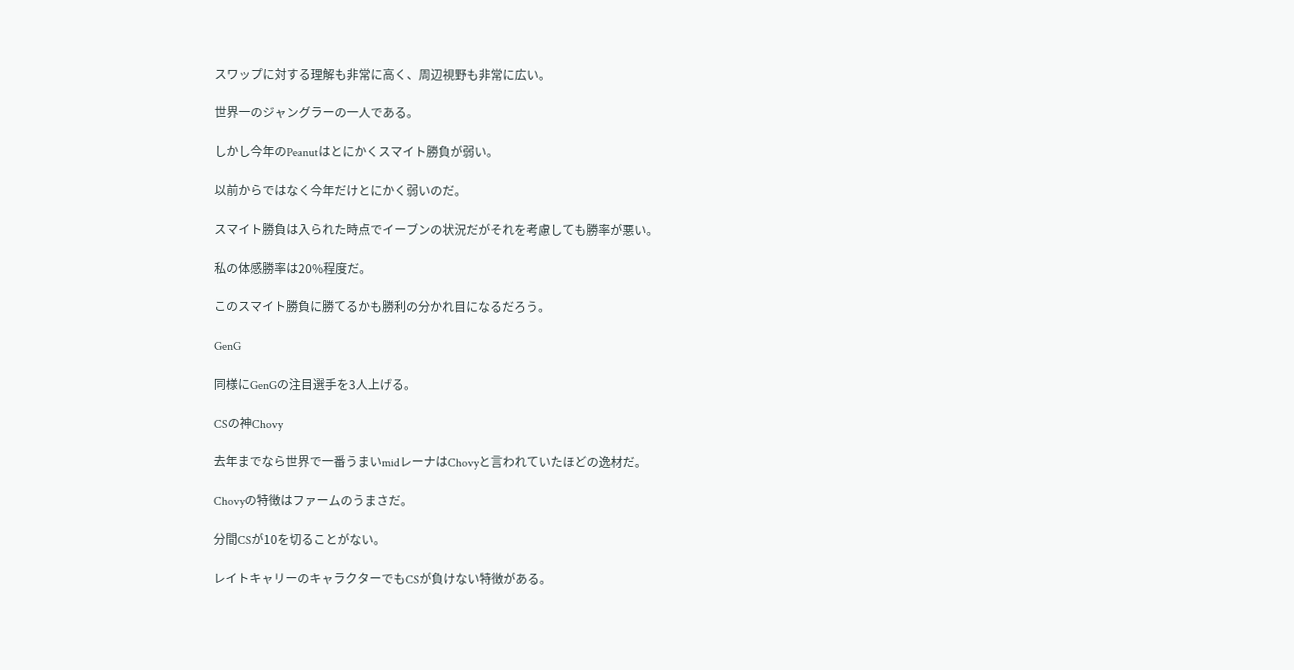スワップに対する理解も非常に高く、周辺視野も非常に広い。

世界一のジャングラーの一人である。

しかし今年のPeanutはとにかくスマイト勝負が弱い。

以前からではなく今年だけとにかく弱いのだ。

スマイト勝負は入られた時点でイーブンの状況だがそれを考慮しても勝率が悪い。

私の体感勝率は20%程度だ。

このスマイト勝負に勝てるかも勝利の分かれ目になるだろう。

GenG

同様にGenGの注目選手を3人上げる。

CSの神Chovy

去年までなら世界で一番うまいmidレーナはChovyと言われていたほどの逸材だ。

Chovyの特徴はファームのうまさだ。

分間CSが10を切ることがない。

レイトキャリーのキャラクターでもCSが負けない特徴がある。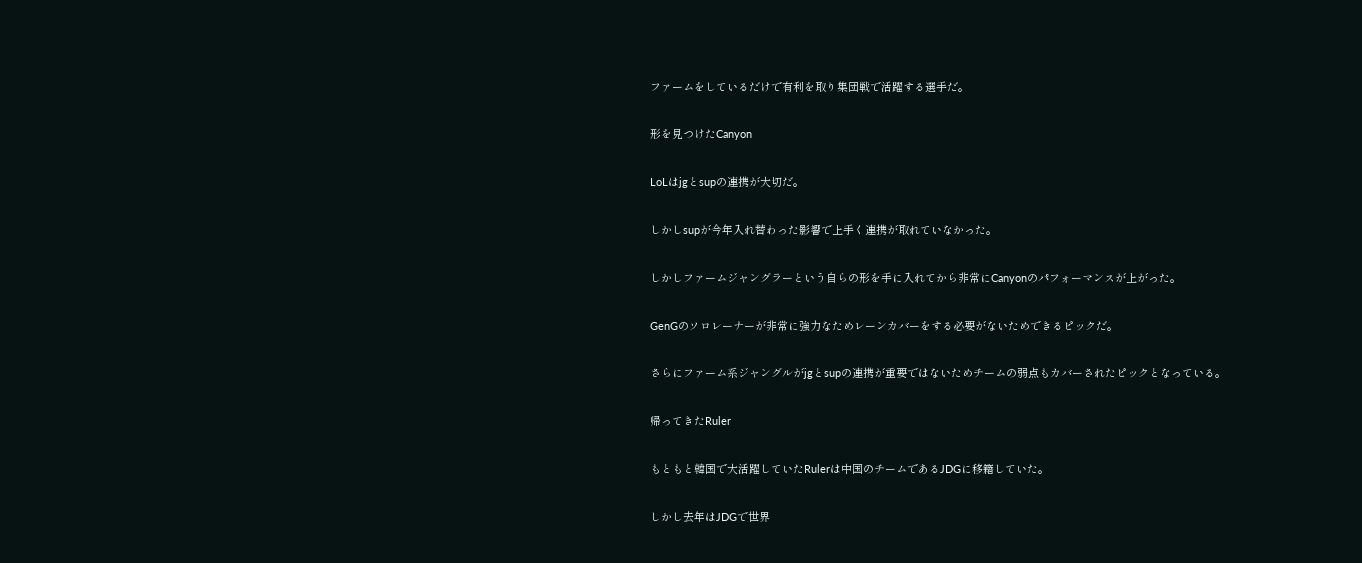ファームをしているだけで有利を取り集団戦で活躍する選手だ。

形を見つけたCanyon

LoLはjgとsupの連携が大切だ。

しかしsupが今年入れ替わった影響で上手く連携が取れていなかった。

しかしファームジャングラーという自らの形を手に入れてから非常にCanyonのパフォーマンスが上がった。

GenGのソロレーナーが非常に強力なためレーンカバーをする必要がないためできるピックだ。

さらにファーム系ジャングルがjgとsupの連携が重要ではないためチームの弱点もカバーされたピックとなっている。

帰ってきたRuler

もともと韓国で大活躍していたRulerは中国のチームであるJDGに移籍していた。

しかし去年はJDGで世界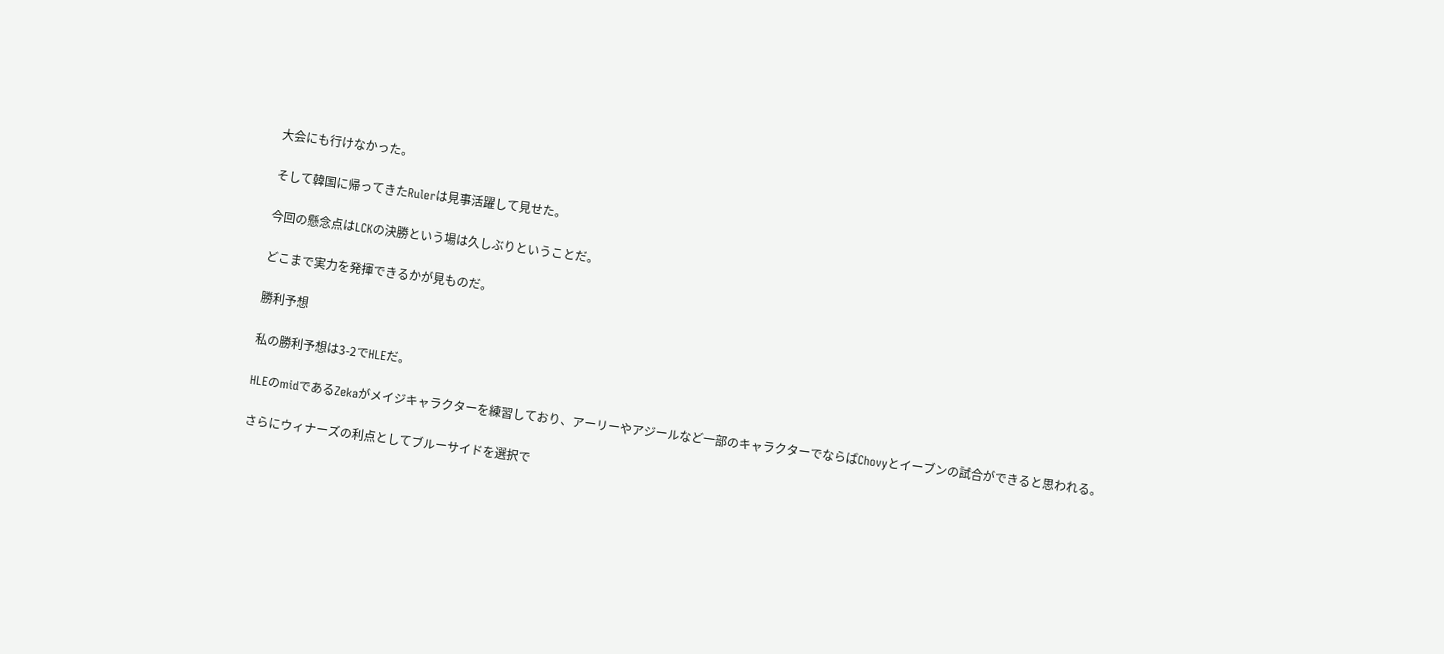大会にも行けなかった。

そして韓国に帰ってきたRulerは見事活躍して見せた。

今回の懸念点はLCKの決勝という場は久しぶりということだ。

どこまで実力を発揮できるかが見ものだ。

勝利予想

私の勝利予想は3-2でHLEだ。

HLEのmidであるZekaがメイジキャラクターを練習しており、アーリーやアジールなど一部のキャラクターでならばChovyとイーブンの試合ができると思われる。

さらにウィナーズの利点としてブルーサイドを選択で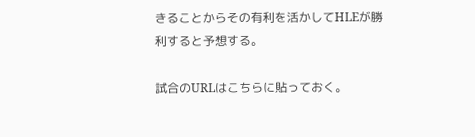きることからその有利を活かしてHLEが勝利すると予想する。

試合のURLはこちらに貼っておく。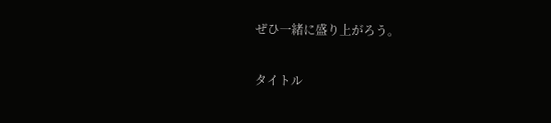ぜひ一緒に盛り上がろう。

タイトル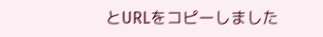とURLをコピーしました